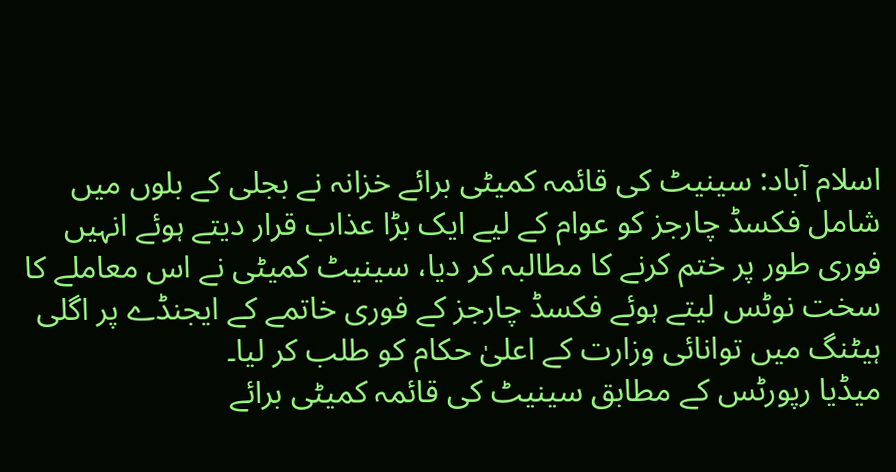اسلام آباد: سینیٹ کی قائمہ کمیٹی برائے خزانہ نے بجلی کے بلوں میں شامل فکسڈ چارجز کو عوام کے لیے ایک بڑا عذاب قرار دیتے ہوئے انہیں فوری طور پر ختم کرنے کا مطالبہ کر دیا، سینیٹ کمیٹی نے اس معاملے کا سخت نوٹس لیتے ہوئے فکسڈ چارجز کے فوری خاتمے کے ایجنڈے پر اگلی ہیٹنگ میں توانائی وزارت کے اعلیٰ حکام کو طلب کر لیا۔
میڈیا رپورٹس کے مطابق سینیٹ کی قائمہ کمیٹی برائے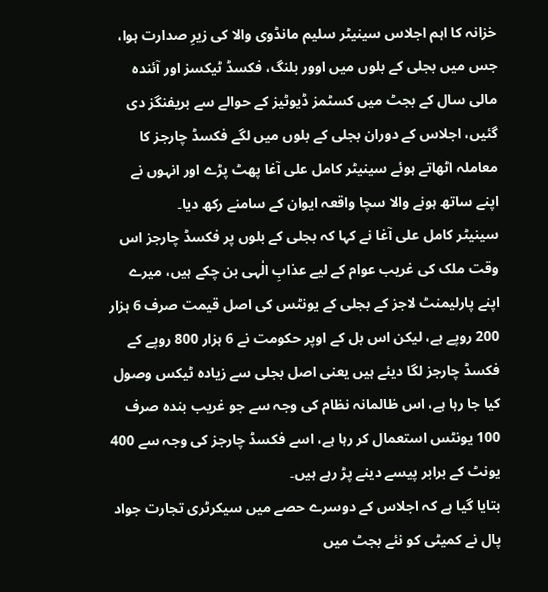خزانہ کا اہم اجلاس سینیٹر سلیم مانڈوی والا کی زیرِ صدارت ہوا، جس میں بجلی کے بلوں میں اوور بلنگ، فکسڈ ٹیکسز اور آئندہ مالی سال کے بجٹ میں کسٹمز ڈیوٹیز کے حوالے سے بریفنگز دی گئیں، اجلاس کے دوران بجلی کے بلوں میں لگے فکسڈ چارجز کا معاملہ اٹھاتے ہوئے سینیٹر کامل علی آغا پھٹ پڑے اور انہوں نے اپنے ساتھ ہونے والا سچا واقعہ ایوان کے سامنے رکھ دیا۔
سینیٹر کامل علی آغا نے کہا کہ بجلی کے بلوں پر فکسڈ چارجز اس وقت ملک کی غریب عوام کے لیے عذابِ الٰہی بن چکے ہیں، میرے اپنے پارلیمنٹ لاجز کے بجلی کے یونٹس کی اصل قیمت صرف 6 ہزار 200 روپے ہے، لیکن اس بل کے اوپر حکومت نے 6 ہزار 800 روپے کے فکسڈ چارجز لگا دیئے ہیں یعنی اصل بجلی سے زیادہ ٹیکس وصول کیا جا رہا ہے، اس ظالمانہ نظام کی وجہ سے جو غریب بندہ صرف 100 یونٹس استعمال کر رہا ہے، اسے فکسڈ چارجز کی وجہ سے 400 یونٹ کے برابر پیسے دینے پڑ رہے ہیں۔
بتایا گیا ہے کہ اجلاس کے دوسرے حصے میں سیکرٹری تجارت جواد پال نے کمیٹی کو نئے بجٹ میں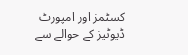کسٹمز اور امپورٹ ڈیوٹیز کے حوالے سے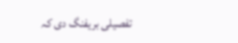تفصیلی بریفنگ دی کہ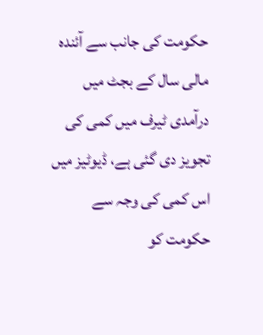حکومت کی جانب سے آئندہ مالی سال کے بجٹ میں درآمدی ٹیرف میں کمی کی تجویز دی گئی ہے، ڈیوٹیز میں اس کمی کی وجہ سے حکومت کو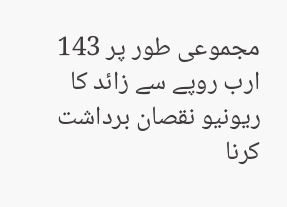مجموعی طور پر 143 ارب روپے سے زائد کا ریونیو نقصان برداشت کرنا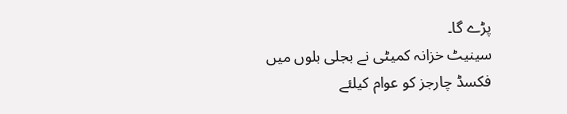پڑے گا۔
سینیٹ خزانہ کمیٹی نے بجلی بلوں میں فکسڈ چارجز کو عوام کیلئے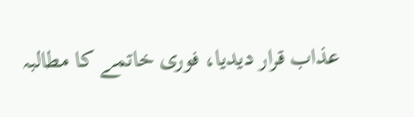عذاب قرار دیدیا، فوری خاتمے کا مطالبہ